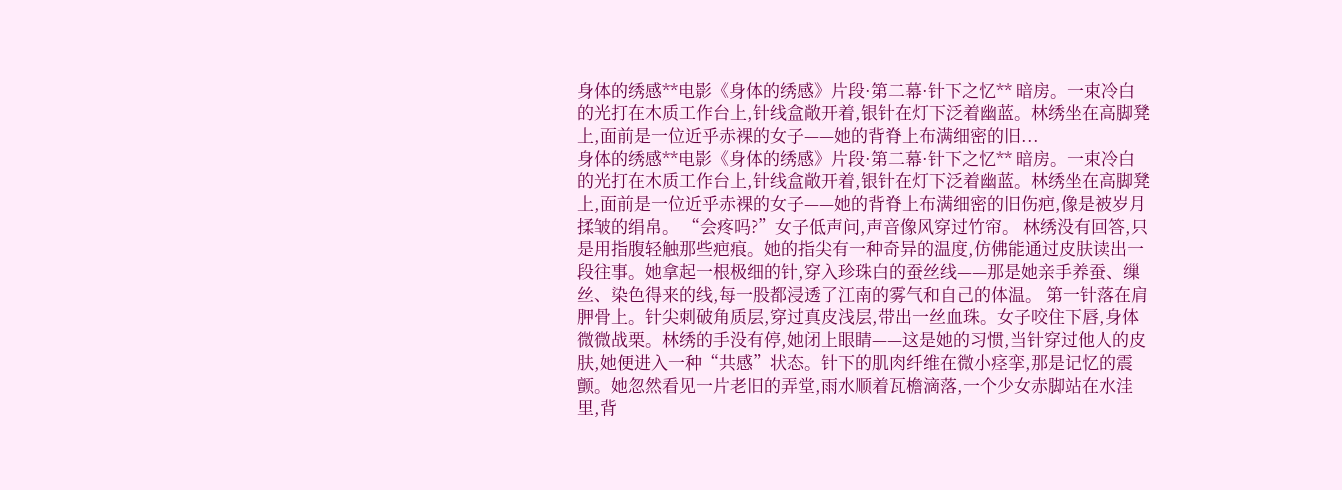身体的绣感**电影《身体的绣感》片段·第二幕·针下之忆** 暗房。一束冷白的光打在木质工作台上,针线盒敞开着,银针在灯下泛着幽蓝。林绣坐在高脚凳上,面前是一位近乎赤裸的女子——她的背脊上布满细密的旧...
身体的绣感**电影《身体的绣感》片段·第二幕·针下之忆** 暗房。一束冷白的光打在木质工作台上,针线盒敞开着,银针在灯下泛着幽蓝。林绣坐在高脚凳上,面前是一位近乎赤裸的女子——她的背脊上布满细密的旧伤疤,像是被岁月揉皱的绢帛。 “会疼吗?”女子低声问,声音像风穿过竹帘。 林绣没有回答,只是用指腹轻触那些疤痕。她的指尖有一种奇异的温度,仿佛能通过皮肤读出一段往事。她拿起一根极细的针,穿入珍珠白的蚕丝线——那是她亲手养蚕、缫丝、染色得来的线,每一股都浸透了江南的雾气和自己的体温。 第一针落在肩胛骨上。针尖刺破角质层,穿过真皮浅层,带出一丝血珠。女子咬住下唇,身体微微战栗。林绣的手没有停,她闭上眼睛——这是她的习惯,当针穿过他人的皮肤,她便进入一种“共感”状态。针下的肌肉纤维在微小痉挛,那是记忆的震颤。她忽然看见一片老旧的弄堂,雨水顺着瓦檐滴落,一个少女赤脚站在水洼里,背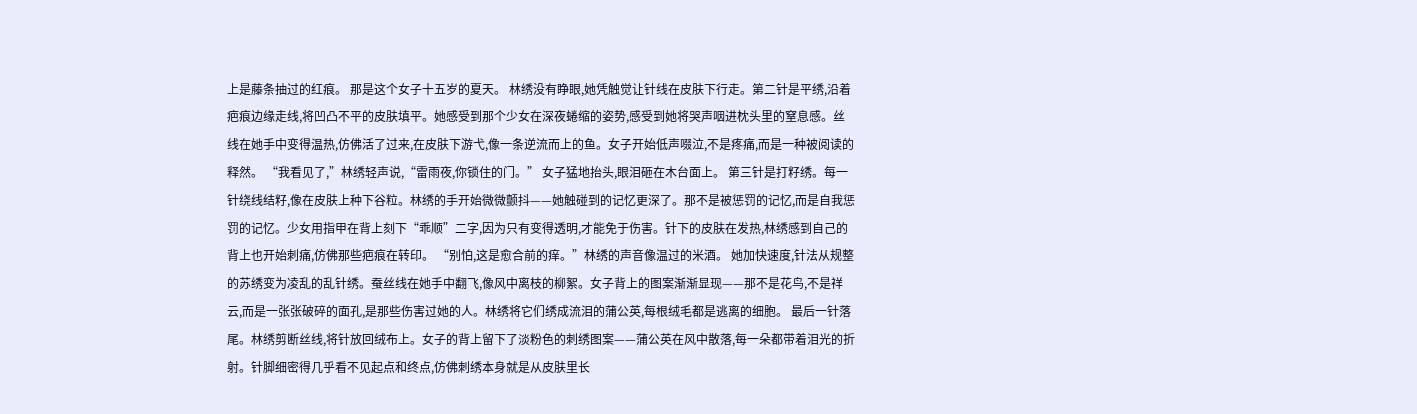上是藤条抽过的红痕。 那是这个女子十五岁的夏天。 林绣没有睁眼,她凭触觉让针线在皮肤下行走。第二针是平绣,沿着疤痕边缘走线,将凹凸不平的皮肤填平。她感受到那个少女在深夜蜷缩的姿势,感受到她将哭声咽进枕头里的窒息感。丝线在她手中变得温热,仿佛活了过来,在皮肤下游弋,像一条逆流而上的鱼。女子开始低声啜泣,不是疼痛,而是一种被阅读的释然。 “我看见了,”林绣轻声说,“雷雨夜,你锁住的门。” 女子猛地抬头,眼泪砸在木台面上。 第三针是打籽绣。每一针绕线结籽,像在皮肤上种下谷粒。林绣的手开始微微颤抖——她触碰到的记忆更深了。那不是被惩罚的记忆,而是自我惩罚的记忆。少女用指甲在背上刻下“乖顺”二字,因为只有变得透明,才能免于伤害。针下的皮肤在发热,林绣感到自己的背上也开始刺痛,仿佛那些疤痕在转印。 “别怕,这是愈合前的痒。”林绣的声音像温过的米酒。 她加快速度,针法从规整的苏绣变为凌乱的乱针绣。蚕丝线在她手中翻飞,像风中离枝的柳絮。女子背上的图案渐渐显现——那不是花鸟,不是祥云,而是一张张破碎的面孔,是那些伤害过她的人。林绣将它们绣成流泪的蒲公英,每根绒毛都是逃离的细胞。 最后一针落尾。林绣剪断丝线,将针放回绒布上。女子的背上留下了淡粉色的刺绣图案——蒲公英在风中散落,每一朵都带着泪光的折射。针脚细密得几乎看不见起点和终点,仿佛刺绣本身就是从皮肤里长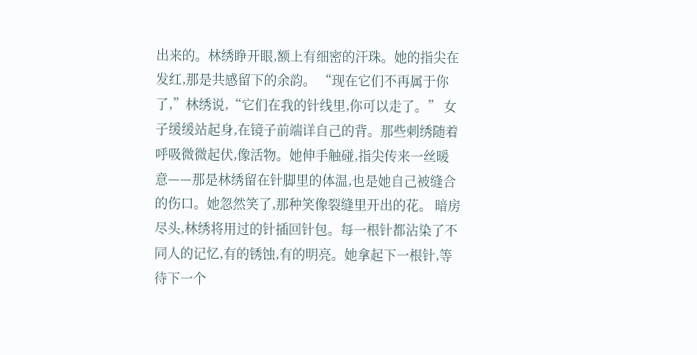出来的。林绣睁开眼,额上有细密的汗珠。她的指尖在发红,那是共感留下的余韵。 “现在它们不再属于你了,”林绣说,“它们在我的针线里,你可以走了。” 女子缓缓站起身,在镜子前端详自己的背。那些刺绣随着呼吸微微起伏,像活物。她伸手触碰,指尖传来一丝暖意——那是林绣留在针脚里的体温,也是她自己被缝合的伤口。她忽然笑了,那种笑像裂缝里开出的花。 暗房尽头,林绣将用过的针插回针包。每一根针都沾染了不同人的记忆,有的锈蚀,有的明亮。她拿起下一根针,等待下一个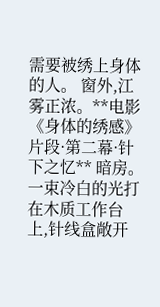需要被绣上身体的人。 窗外,江雾正浓。**电影《身体的绣感》片段·第二幕·针下之忆** 暗房。一束冷白的光打在木质工作台上,针线盒敞开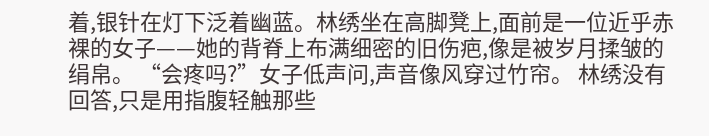着,银针在灯下泛着幽蓝。林绣坐在高脚凳上,面前是一位近乎赤裸的女子——她的背脊上布满细密的旧伤疤,像是被岁月揉皱的绢帛。 “会疼吗?”女子低声问,声音像风穿过竹帘。 林绣没有回答,只是用指腹轻触那些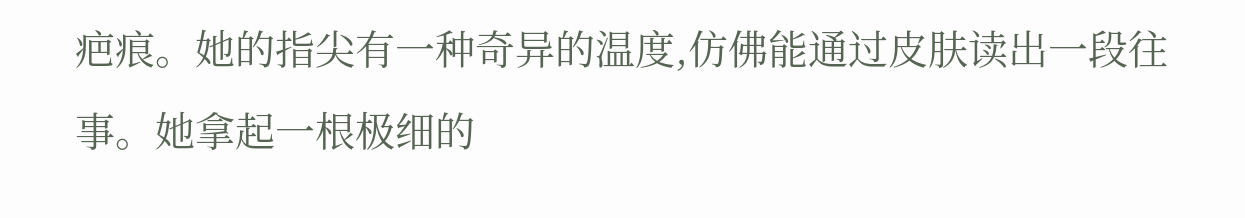疤痕。她的指尖有一种奇异的温度,仿佛能通过皮肤读出一段往事。她拿起一根极细的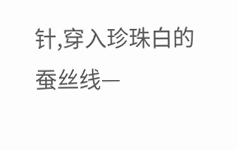针,穿入珍珠白的蚕丝线—